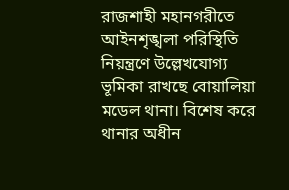রাজশাহী মহানগরীতে আইনশৃঙ্খলা পরিস্থিতি নিয়ন্ত্রণে উল্লেখযোগ্য ভূমিকা রাখছে বোয়ালিয়া মডেল থানা। বিশেষ করে থানার অধীন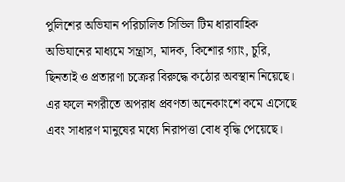পুলিশের অভিযান পরিচালিত সিভিল টিম ধারাবাহিক অভিযানের মাধ্যমে সন্ত্রাস, মাদক, কিশোর গ্যাং, চুরি, ছিনতাই ও প্রতারণা চক্রের বিরুদ্ধে কঠোর অবস্থান নিয়েছে। এর ফলে নগরীতে অপরাধ প্রবণতা অনেকাংশে কমে এসেছে এবং সাধারণ মানুষের মধ্যে নিরাপত্তা বোধ বৃদ্ধি পেয়েছে।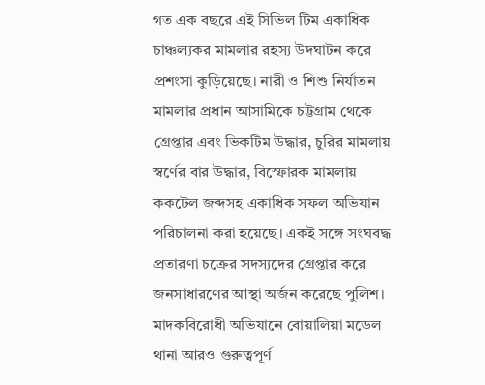গত এক বছরে এই সিভিল টিম একাধিক চাঞ্চল্যকর মামলার রহস্য উদঘাটন করে প্রশংসা কুড়িয়েছে। নারী ও শিশু নির্যাতন মামলার প্রধান আসামিকে চট্টগ্রাম থেকে গ্রেপ্তার এবং ভিকটিম উদ্ধার, চুরির মামলায় স্বর্ণের বার উদ্ধার, বিস্ফোরক মামলায় ককটেল জব্দসহ একাধিক সফল অভিযান পরিচালনা করা হয়েছে। একই সঙ্গে সংঘবদ্ধ প্রতারণা চক্রের সদস্যদের গ্রেপ্তার করে জনসাধারণের আস্থা অর্জন করেছে পুলিশ।
মাদকবিরোধী অভিযানে বোয়ালিয়া মডেল থানা আরও গুরুত্বপূর্ণ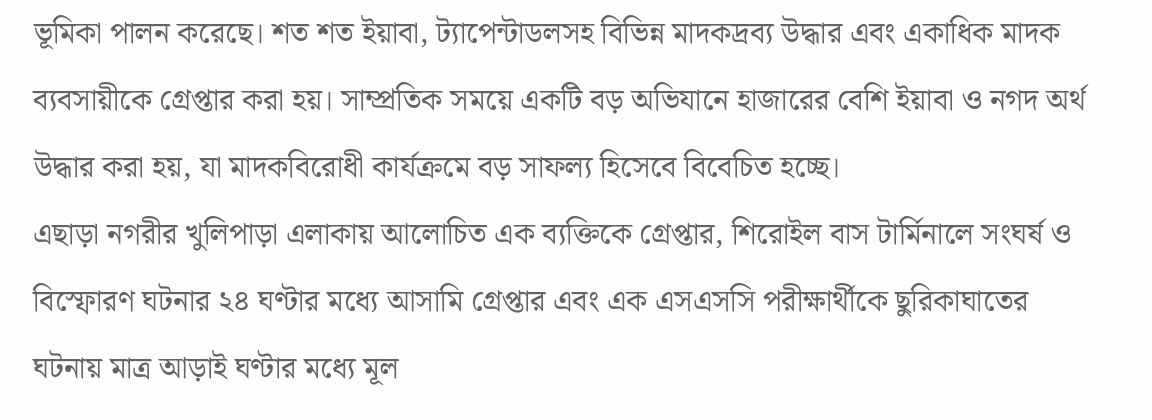ভূমিকা পালন করেছে। শত শত ইয়াবা, ট্যাপেন্টাডলসহ বিভিন্ন মাদকদ্রব্য উদ্ধার এবং একাধিক মাদক ব্যবসায়ীকে গ্রেপ্তার করা হয়। সাম্প্রতিক সময়ে একটি বড় অভিযানে হাজারের বেশি ইয়াবা ও নগদ অর্থ উদ্ধার করা হয়, যা মাদকবিরোধী কার্যক্রমে বড় সাফল্য হিসেবে বিবেচিত হচ্ছে।
এছাড়া নগরীর খুলিপাড়া এলাকায় আলোচিত এক ব্যক্তিকে গ্রেপ্তার, শিরোইল বাস টার্মিনালে সংঘর্ষ ও বিস্ফোরণ ঘটনার ২৪ ঘণ্টার মধ্যে আসামি গ্রেপ্তার এবং এক এসএসসি পরীক্ষার্থীকে ছুরিকাঘাতের ঘটনায় মাত্র আড়াই ঘণ্টার মধ্যে মূল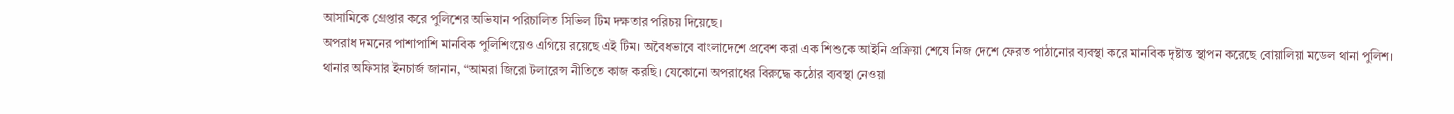আসামিকে গ্রেপ্তার করে পুলিশের অভিযান পরিচালিত সিভিল টিম দক্ষতার পরিচয় দিয়েছে।
অপরাধ দমনের পাশাপাশি মানবিক পুলিশিংয়েও এগিয়ে রয়েছে এই টিম। অবৈধভাবে বাংলাদেশে প্রবেশ করা এক শিশুকে আইনি প্রক্রিয়া শেষে নিজ দেশে ফেরত পাঠানোর ব্যবস্থা করে মানবিক দৃষ্টান্ত স্থাপন করেছে বোয়ালিয়া মডেল থানা পুলিশ।
থানার অফিসার ইনচার্জ জানান, “আমরা জিরো টলারেন্স নীতিতে কাজ করছি। যেকোনো অপরাধের বিরুদ্ধে কঠোর ব্যবস্থা নেওয়া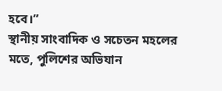হবে।”
স্থানীয় সাংবাদিক ও সচেতন মহলের মতে, পুলিশের অভিযান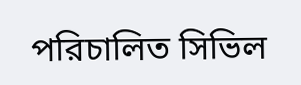পরিচালিত সিভিল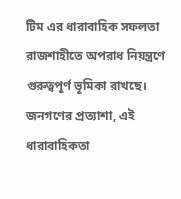টিম এর ধারাবাহিক সফলতা রাজশাহীতে অপরাধ নিয়ন্ত্রণে গুরুত্বপূর্ণ ভূমিকা রাখছে। জনগণের প্রত্যাশা, এই ধারাবাহিকতা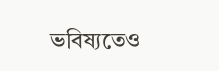ভবিষ্যতেও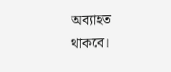অব্যাহত থাকবে।